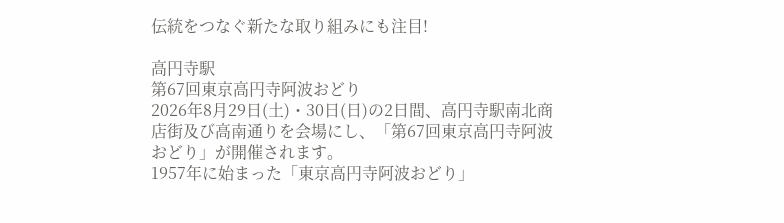伝統をつなぐ新たな取り組みにも注目!

高円寺駅
第67回東京高円寺阿波おどり
2026年8月29日(土)・30日(日)の2日間、高円寺駅南北商店街及び高南通りを会場にし、「第67回東京高円寺阿波おどり」が開催されます。
1957年に始まった「東京高円寺阿波おどり」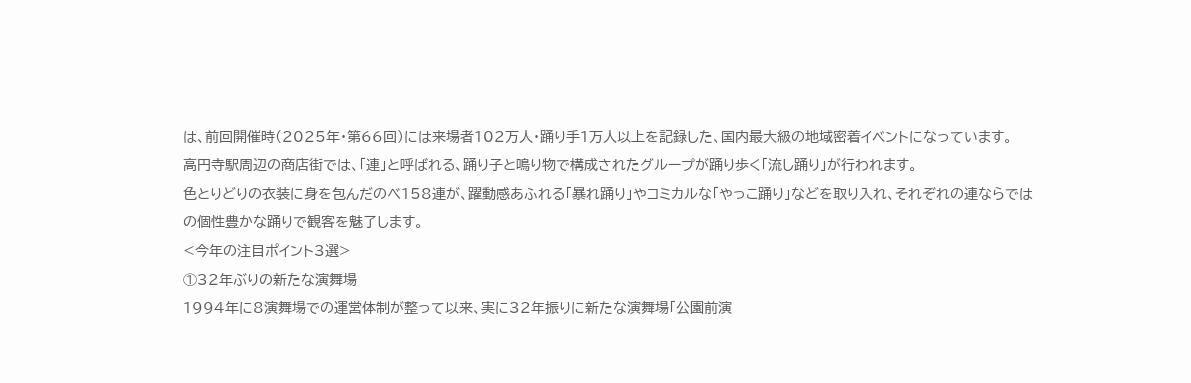は、前回開催時(2025年・第66回)には来場者102万人・踊り手1万人以上を記録した、国内最大級の地域密着イベントになっています。
高円寺駅周辺の商店街では、「連」と呼ばれる、踊り子と鳴り物で構成されたグループが踊り歩く「流し踊り」が行われます。
色とりどりの衣装に身を包んだのべ158連が、躍動感あふれる「暴れ踊り」やコミカルな「やっこ踊り」などを取り入れ、それぞれの連ならではの個性豊かな踊りで観客を魅了します。
<今年の注目ポイント3選>
①32年ぶりの新たな演舞場
1994年に8演舞場での運営体制が整って以来、実に32年振りに新たな演舞場「公園前演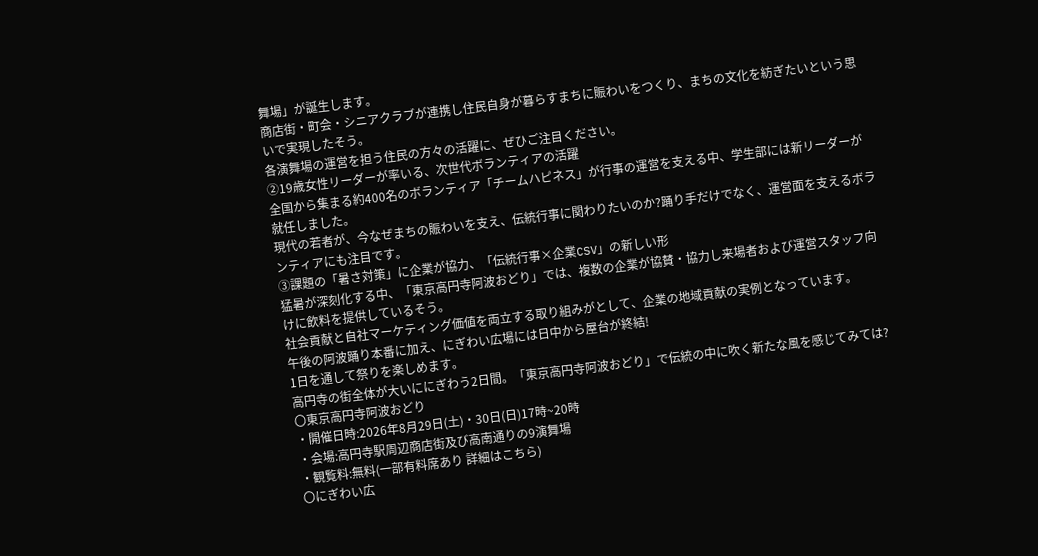舞場」が誕生します。
商店街・町会・シニアクラブが連携し住民自身が暮らすまちに賑わいをつくり、まちの文化を紡ぎたいという思いで実現したそう。
各演舞場の運営を担う住民の方々の活躍に、ぜひご注目ください。
②19歳女性リーダーが率いる、次世代ボランティアの活躍
全国から集まる約400名のボランティア「チームハピネス」が行事の運営を支える中、学生部には新リーダーが就任しました。
現代の若者が、今なぜまちの賑わいを支え、伝統行事に関わりたいのか?踊り手だけでなく、運営面を支えるボランティアにも注目です。
③課題の「暑さ対策」に企業が協力、「伝統行事×企業CSV」の新しい形
猛暑が深刻化する中、「東京高円寺阿波おどり」では、複数の企業が協賛・協力し来場者および運営スタッフ向けに飲料を提供しているそう。
社会貢献と自社マーケティング価値を両立する取り組みがとして、企業の地域貢献の実例となっています。
午後の阿波踊り本番に加え、にぎわい広場には日中から屋台が終結!
1日を通して祭りを楽しめます。
高円寺の街全体が大いににぎわう2日間。「東京高円寺阿波おどり」で伝統の中に吹く新たな風を感じてみては?
〇東京高円寺阿波おどり
・開催日時:2026年8月29日(土)・30日(日)17時~20時
・会場:高円寺駅周辺商店街及び高南通りの9演舞場
・観覧料:無料(一部有料席あり 詳細はこちら)
〇にぎわい広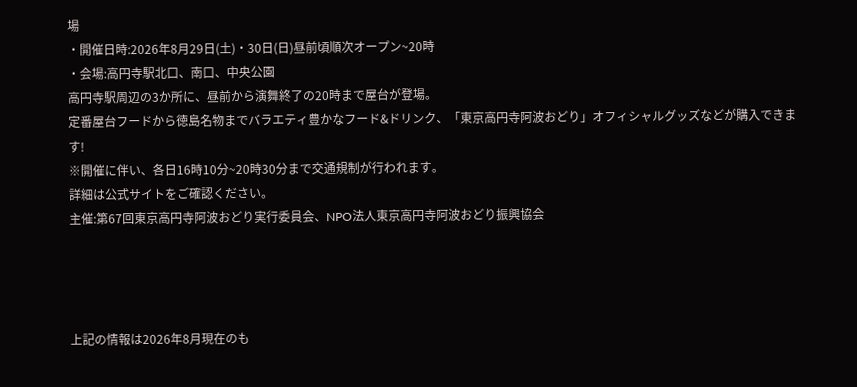場
・開催日時:2026年8月29日(土)・30日(日)昼前頃順次オープン~20時
・会場:高円寺駅北口、南口、中央公園
高円寺駅周辺の3か所に、昼前から演舞終了の20時まで屋台が登場。
定番屋台フードから徳島名物までバラエティ豊かなフード&ドリンク、「東京高円寺阿波おどり」オフィシャルグッズなどが購入できます!
※開催に伴い、各日16時10分~20時30分まで交通規制が行われます。
詳細は公式サイトをご確認ください。
主催:第67回東京高円寺阿波おどり実行委員会、NPO法人東京高円寺阿波おどり振興協会




上記の情報は2026年8月現在のも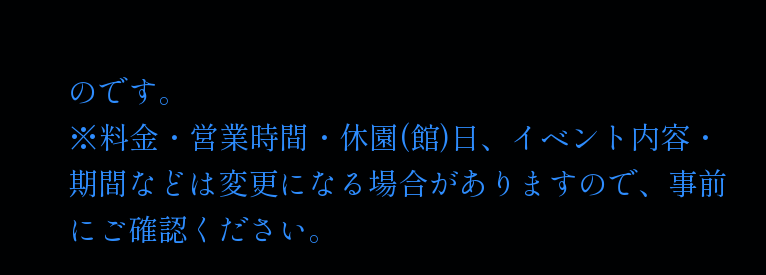のです。
※料金・営業時間・休園(館)日、イベント内容・期間などは変更になる場合がありますので、事前にご確認ください。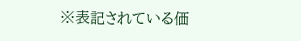※表記されている価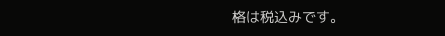格は税込みです。